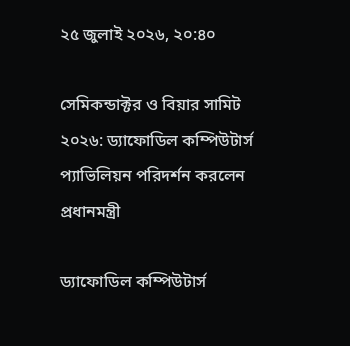২৫ জুলাই ২০২৬, ২০:৪০

সেমিকন্ডাক্টর ও বিয়ার সামিট ২০২৬: ড্যাফোডিল কম্পিউটার্স প্যাভিলিয়ন পরিদর্শন করলেন প্রধানমন্ত্রী

ড্যাফোডিল কম্পিউটার্স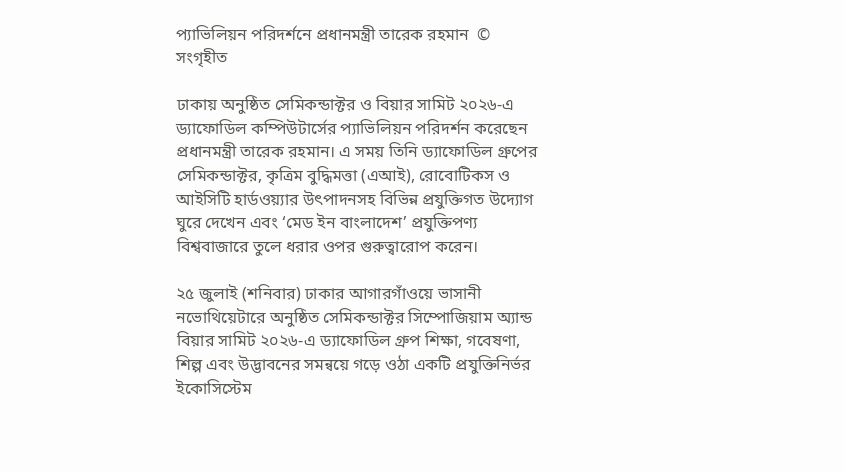প্যাভিলিয়ন পরিদর্শনে প্রধানমন্ত্রী তারেক রহমান  © সংগৃহীত

ঢাকায় অনুষ্ঠিত সেমিকন্ডাক্টর ও বিয়ার সামিট ২০২৬-এ ড্যাফোডিল কম্পিউটার্সের প্যাভিলিয়ন পরিদর্শন করেছেন প্রধানমন্ত্রী তারেক রহমান। এ সময় তিনি ড্যাফোডিল গ্রুপের সেমিকন্ডাক্টর, কৃত্রিম বুদ্ধিমত্তা (এআই), রোবোটিকস ও আইসিটি হার্ডওয়্যার উৎপাদনসহ বিভিন্ন প্রযুক্তিগত উদ্যোগ ঘুরে দেখেন এবং ‘মেড ইন বাংলাদেশ’ প্রযুক্তিপণ্য বিশ্ববাজারে তুলে ধরার ওপর গুরুত্বারোপ করেন।

২৫ জুলাই (শনিবার) ঢাকার আগারগাঁওয়ে ভাসানী নভোথিয়েটারে অনুষ্ঠিত সেমিকন্ডাক্টর সিম্পোজিয়াম অ্যান্ড বিয়ার সামিট ২০২৬-এ ড্যাফোডিল গ্রুপ শিক্ষা, গবেষণা, শিল্প এবং উদ্ভাবনের সমন্বয়ে গড়ে ওঠা একটি প্রযুক্তিনির্ভর ইকোসিস্টেম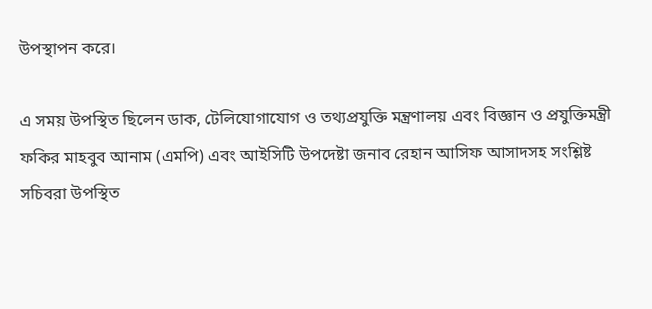উপস্থাপন করে।

এ সময় উপস্থিত ছিলেন ডাক, টেলিযোগাযোগ ও তথ্যপ্রযুক্তি মন্ত্রণালয় এবং বিজ্ঞান ও প্রযুক্তিমন্ত্রী ফকির মাহবুব আনাম (এমপি) এবং আইসিটি উপদেষ্টা জনাব রেহান আসিফ আসাদসহ সংশ্লিষ্ট সচিবরা উপস্থিত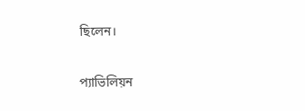ছিলেন।

প্যাভিলিয়ন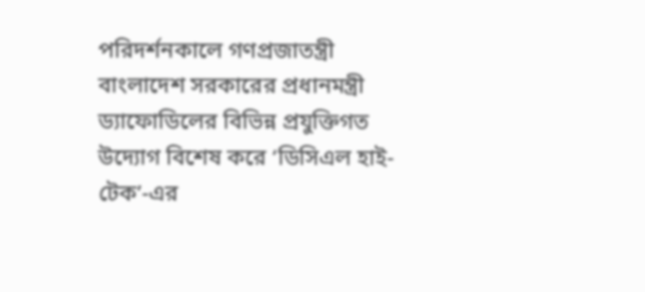পরিদর্শনকালে গণপ্রজাতন্ত্রী বাংলাদেশ সরকারের প্রধানমন্ত্রী ড্যাফোডিলের বিভিন্ন প্রযুক্তিগত উদ্যোগ বিশেষ করে ‘ডিসিএল হাই-টেক’-এর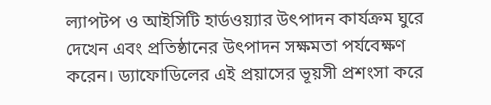ল্যাপটপ ও আইসিটি হার্ডওয়্যার উৎপাদন কার্যক্রম ঘুরে দেখেন এবং প্রতিষ্ঠানের উৎপাদন সক্ষমতা পর্যবেক্ষণ করেন। ড্যাফোডিলের এই প্রয়াসের ভূয়সী প্রশংসা করে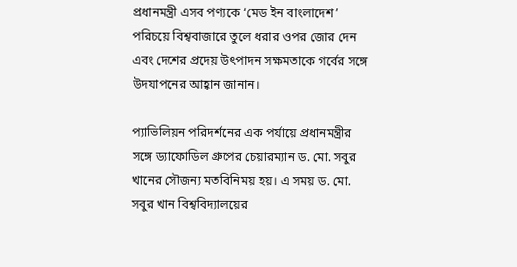প্রধানমন্ত্রী এসব পণ্যকে ‘মেড ইন বাংলাদেশ’ পরিচয়ে বিশ্ববাজারে তুলে ধরার ওপর জোর দেন এবং দেশের প্রদেয় উৎপাদন সক্ষমতাকে গর্বের সঙ্গে উদযাপনের আহ্বান জানান।

প্যাভিলিয়ন পরিদর্শনের এক পর্যায়ে প্রধানমন্ত্রীর সঙ্গে ড্যাফোডিল গ্রুপের চেয়ারম্যান ড. মো. সবুর খানের সৌজন্য মতবিনিময় হয়। এ সময় ড. মো. সবুর খান বিশ্ববিদ্যালয়ের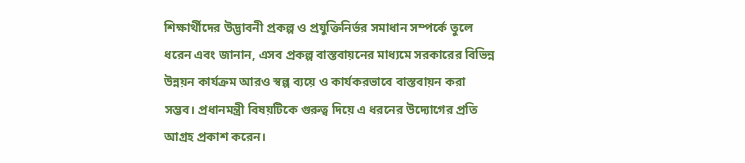শিক্ষার্থীদের উদ্ভাবনী প্রকল্প ও প্রযুক্তিনির্ভর সমাধান সম্পর্কে তুলে ধরেন এবং জানান, এসব প্রকল্প বাস্তবায়নের মাধ্যমে সরকারের বিভিন্ন উন্নয়ন কার্যক্রম আরও স্বল্প ব্যয়ে ও কার্যকরভাবে বাস্তবায়ন করা সম্ভব। প্রধানমন্ত্রী বিষয়টিকে গুরুত্ব দিয়ে এ ধরনের উদ্যোগের প্রতি আগ্রহ প্রকাশ করেন।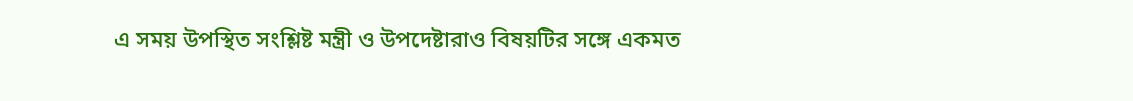এ সময় উপস্থিত সংশ্লিষ্ট মন্ত্রী ও উপদেষ্টারাও বিষয়টির সঙ্গে একমত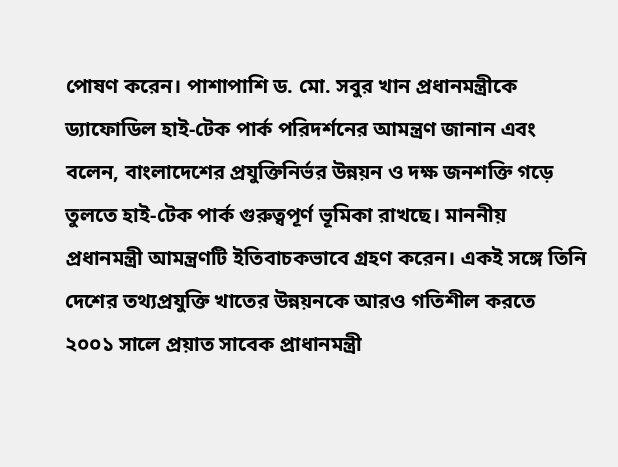পোষণ করেন। পাশাপাশি ড. মো. সবুর খান প্রধানমন্ত্রীকে ড্যাফোডিল হাই-টেক পার্ক পরিদর্শনের আমন্ত্রণ জানান এবং বলেন, বাংলাদেশের প্রযুক্তিনির্ভর উন্নয়ন ও দক্ষ জনশক্তি গড়ে তুলতে হাই-টেক পার্ক গুরুত্বপূর্ণ ভূমিকা রাখছে। মাননীয় প্রধানমন্ত্রী আমন্ত্রণটি ইতিবাচকভাবে গ্রহণ করেন। একই সঙ্গে তিনি  দেশের তথ্যপ্রযুক্তি খাতের উন্নয়নকে আরও গতিশীল করতে ২০০১ সালে প্রয়াত সাবেক প্রাধানমন্ত্রী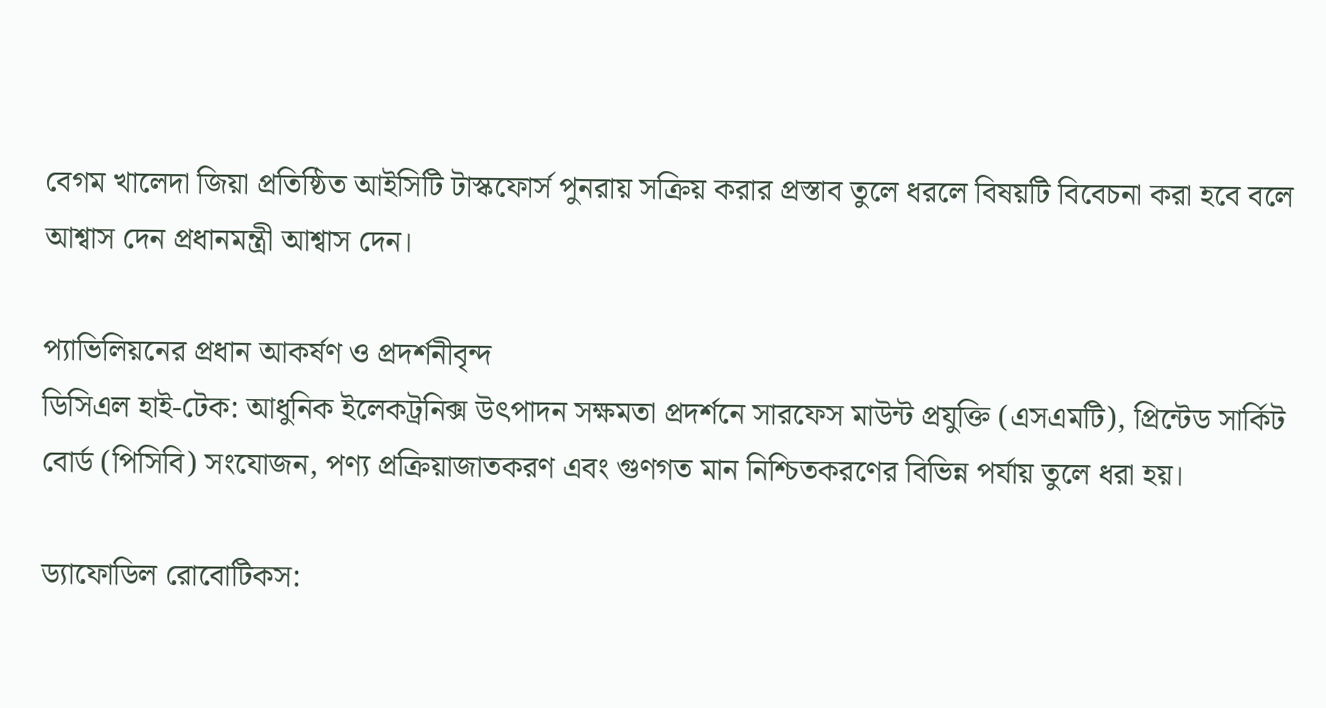বেগম খালেদা জিয়া প্রতিষ্ঠিত আইসিটি টাস্কফোর্স পুনরায় সক্রিয় করার প্রস্তাব তুলে ধরলে বিষয়টি বিবেচনা করা হবে বলে আশ্বাস দেন প্রধানমন্ত্রী আশ্বাস দেন।

প্যাভিলিয়নের প্রধান আকর্ষণ ও প্রদর্শনীবৃন্দ
ডিসিএল হাই-টেক: আধুনিক ইলেকট্রনিক্স উৎপাদন সক্ষমতা প্রদর্শনে সারফেস মাউন্ট প্রযুক্তি (এসএমটি), প্রিন্টেড সার্কিট বোর্ড (পিসিবি) সংযোজন, পণ্য প্রক্রিয়াজাতকরণ এবং গুণগত মান নিশ্চিতকরণের বিভিন্ন পর্যায় তুলে ধরা হয়।

ড্যাফোডিল রোবোটিকস: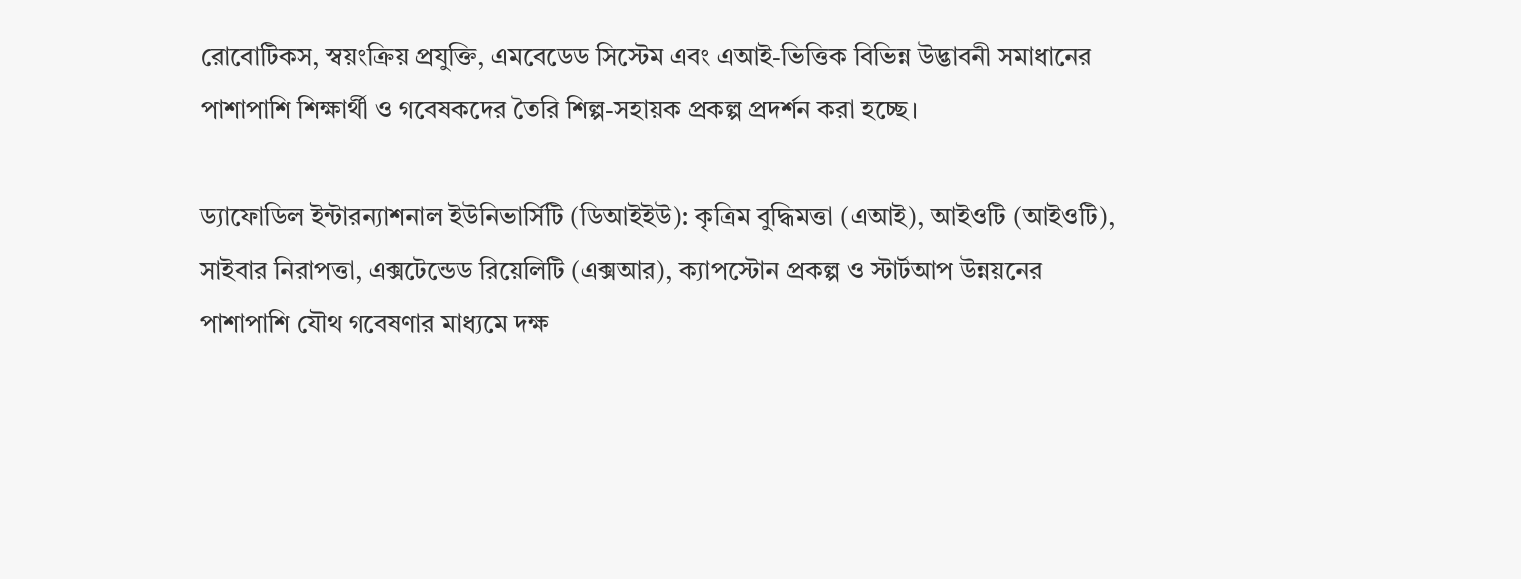রোবোটিকস, স্বয়ংক্রিয় প্রযুক্তি, এমবেডেড সিস্টেম এবং এআই-ভিত্তিক বিভিন্ন উদ্ভাবনী সমাধানের পাশাপাশি শিক্ষার্থী ও গবেষকদের তৈরি শিল্প-সহায়ক প্রকল্প প্রদর্শন করা হচ্ছে।

ড্যাফোডিল ইন্টারন্যাশনাল ইউনিভার্সিটি (ডিআইইউ): কৃত্রিম বুদ্ধিমত্তা (এআই), আইওটি (আইওটি), সাইবার নিরাপত্তা, এক্সটেন্ডেড রিয়েলিটি (এক্সআর), ক্যাপস্টোন প্রকল্প ও স্টার্টআপ উন্নয়নের পাশাপাশি যৌথ গবেষণার মাধ্যমে দক্ষ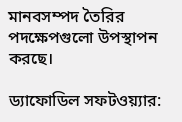মানবসম্পদ তৈরির পদক্ষেপগুলো উপস্থাপন করছে।

ড্যাফোডিল সফটওয়্যার: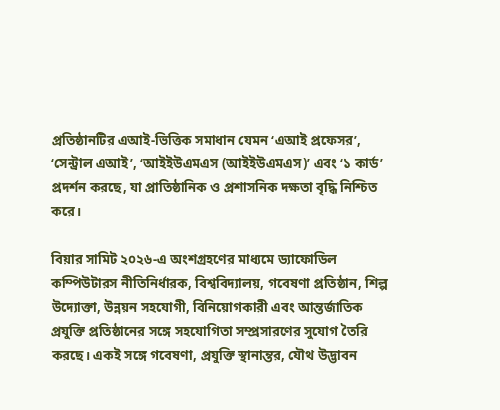প্রতিষ্ঠানটির এআই-ভিত্তিক সমাধান যেমন ‘এআই প্রফেসর’, ‘সেন্ট্রাল এআই’, ‘আইইউএমএস (আইইউএমএস)’ এবং ‘১ কার্ড’ প্রদর্শন করছে, যা প্রাতিষ্ঠানিক ও প্রশাসনিক দক্ষতা বৃদ্ধি নিশ্চিত করে।

বিয়ার সামিট ২০২৬-এ অংশগ্রহণের মাধ্যমে ড্যাফোডিল কম্পিউটারস নীতিনির্ধারক, বিশ্ববিদ্যালয়, গবেষণা প্রতিষ্ঠান, শিল্প উদ্যোক্তা, উন্নয়ন সহযোগী, বিনিয়োগকারী এবং আন্তর্জাতিক প্রযুক্তি প্রতিষ্ঠানের সঙ্গে সহযোগিতা সম্প্রসারণের সুযোগ তৈরি করছে। একই সঙ্গে গবেষণা, প্রযুক্তি স্থানান্তর, যৌথ উদ্ভাবন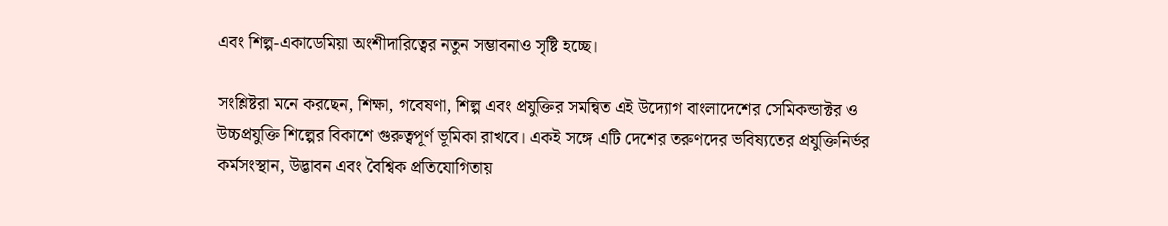এবং শিল্প-একাডেমিয়া অংশীদারিত্বের নতুন সম্ভাবনাও সৃষ্টি হচ্ছে।

সংশ্লিষ্টরা মনে করছেন, শিক্ষা, গবেষণা, শিল্প এবং প্রযুক্তির সমন্বিত এই উদ্যোগ বাংলাদেশের সেমিকন্ডাক্টর ও উচ্চপ্রযুক্তি শিল্পের বিকাশে গুরুত্বপূর্ণ ভূমিকা রাখবে। একই সঙ্গে এটি দেশের তরুণদের ভবিষ্যতের প্রযুক্তিনির্ভর কর্মসংস্থান, উদ্ভাবন এবং বৈশ্বিক প্রতিযোগিতায়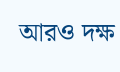আরও দক্ষ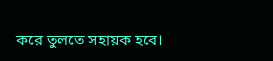করে তুলতে সহায়ক হবে।